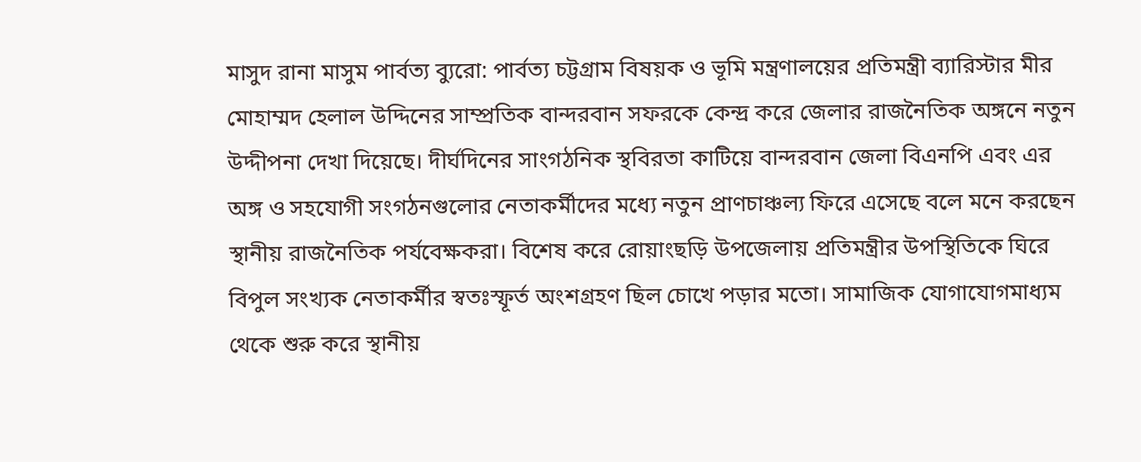মাসুদ রানা মাসুম পার্বত্য ব্যুরো: পার্বত্য চট্টগ্রাম বিষয়ক ও ভূমি মন্ত্রণালয়ের প্রতিমন্ত্রী ব্যারিস্টার মীর মোহাম্মদ হেলাল উদ্দিনের সাম্প্রতিক বান্দরবান সফরকে কেন্দ্র করে জেলার রাজনৈতিক অঙ্গনে নতুন উদ্দীপনা দেখা দিয়েছে। দীর্ঘদিনের সাংগঠনিক স্থবিরতা কাটিয়ে বান্দরবান জেলা বিএনপি এবং এর অঙ্গ ও সহযোগী সংগঠনগুলোর নেতাকর্মীদের মধ্যে নতুন প্রাণচাঞ্চল্য ফিরে এসেছে বলে মনে করছেন স্থানীয় রাজনৈতিক পর্যবেক্ষকরা। বিশেষ করে রোয়াংছড়ি উপজেলায় প্রতিমন্ত্রীর উপস্থিতিকে ঘিরে বিপুল সংখ্যক নেতাকর্মীর স্বতঃস্ফূর্ত অংশগ্রহণ ছিল চোখে পড়ার মতো। সামাজিক যোগাযোগমাধ্যম থেকে শুরু করে স্থানীয়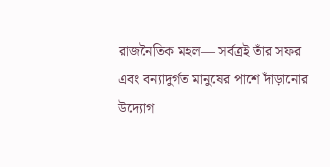রাজনৈতিক মহল— সর্বত্রই তাঁর সফর এবং বন্যাদুর্গত মানুষের পাশে দাঁড়ানোর উদ্যোগ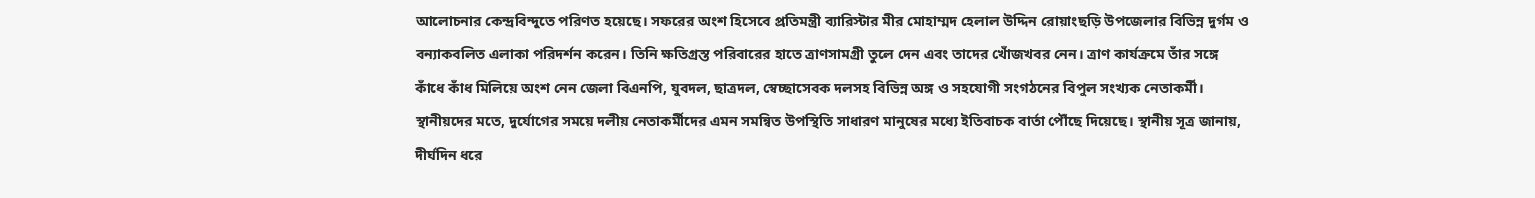আলোচনার কেন্দ্রবিন্দুতে পরিণত হয়েছে। সফরের অংশ হিসেবে প্রতিমন্ত্রী ব্যারিস্টার মীর মোহাম্মদ হেলাল উদ্দিন রোয়াংছড়ি উপজেলার বিভিন্ন দুর্গম ও বন্যাকবলিত এলাকা পরিদর্শন করেন। তিনি ক্ষতিগ্রস্ত পরিবারের হাতে ত্রাণসামগ্রী তুলে দেন এবং তাদের খোঁজখবর নেন। ত্রাণ কার্যক্রমে তাঁর সঙ্গে কাঁধে কাঁধ মিলিয়ে অংশ নেন জেলা বিএনপি, যুবদল, ছাত্রদল, স্বেচ্ছাসেবক দলসহ বিভিন্ন অঙ্গ ও সহযোগী সংগঠনের বিপুল সংখ্যক নেতাকর্মী। স্থানীয়দের মতে, দুর্যোগের সময়ে দলীয় নেতাকর্মীদের এমন সমন্বিত উপস্থিতি সাধারণ মানুষের মধ্যে ইতিবাচক বার্তা পৌঁছে দিয়েছে। স্থানীয় সূত্র জানায়, দীর্ঘদিন ধরে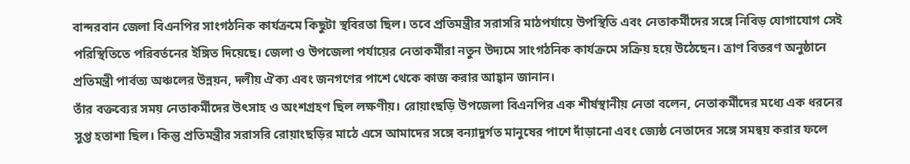বান্দরবান জেলা বিএনপির সাংগঠনিক কার্যক্রমে কিছুটা স্থবিরতা ছিল। তবে প্রতিমন্ত্রীর সরাসরি মাঠপর্যায়ে উপস্থিতি এবং নেতাকর্মীদের সঙ্গে নিবিড় যোগাযোগ সেই পরিস্থিতিতে পরিবর্তনের ইঙ্গিত দিয়েছে। জেলা ও উপজেলা পর্যায়ের নেতাকর্মীরা নতুন উদ্যমে সাংগঠনিক কার্যক্রমে সক্রিয় হয়ে উঠেছেন। ত্রাণ বিতরণ অনুষ্ঠানে প্রতিমন্ত্রী পার্বত্য অঞ্চলের উন্নয়ন, দলীয় ঐক্য এবং জনগণের পাশে থেকে কাজ করার আহ্বান জানান।
তাঁর বক্তব্যের সময় নেতাকর্মীদের উৎসাহ ও অংশগ্রহণ ছিল লক্ষণীয়। রোয়াংছড়ি উপজেলা বিএনপির এক শীর্ষস্থানীয় নেতা বলেন, নেতাকর্মীদের মধ্যে এক ধরনের সুপ্ত হতাশা ছিল। কিন্তু প্রতিমন্ত্রীর সরাসরি রোয়াংছড়ির মাঠে এসে আমাদের সঙ্গে বন্যাদুর্গত মানুষের পাশে দাঁড়ানো এবং জ্যেষ্ঠ নেতাদের সঙ্গে সমন্বয় করার ফলে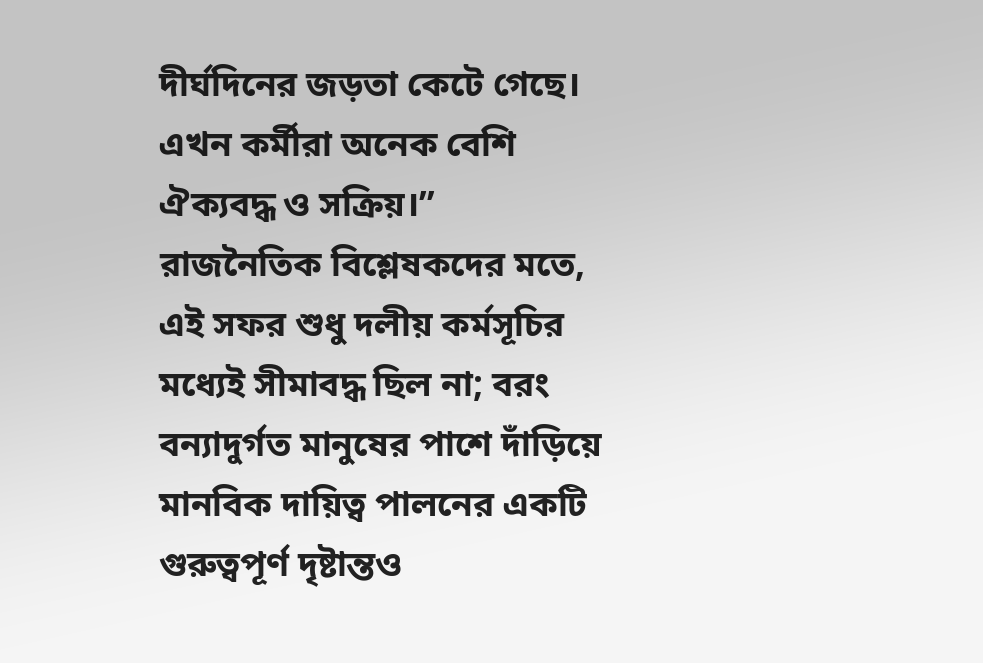দীর্ঘদিনের জড়তা কেটে গেছে। এখন কর্মীরা অনেক বেশি ঐক্যবদ্ধ ও সক্রিয়।” রাজনৈতিক বিশ্লেষকদের মতে, এই সফর শুধু দলীয় কর্মসূচির মধ্যেই সীমাবদ্ধ ছিল না; বরং বন্যাদুর্গত মানুষের পাশে দাঁড়িয়ে মানবিক দায়িত্ব পালনের একটি গুরুত্বপূর্ণ দৃষ্টান্তও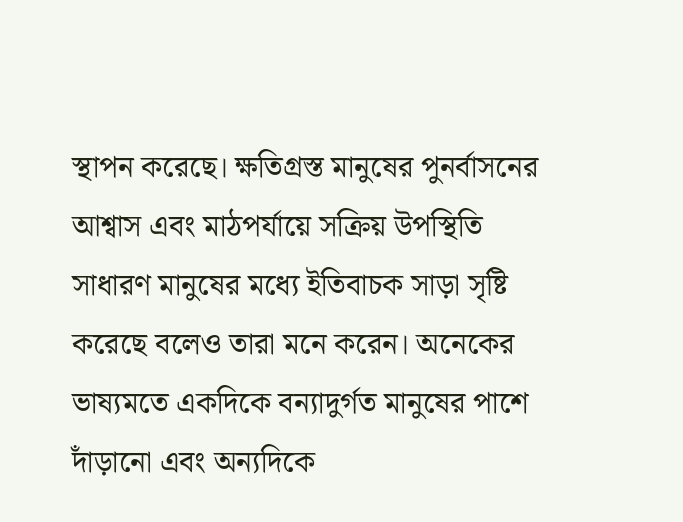স্থাপন করেছে। ক্ষতিগ্রস্ত মানুষের পুনর্বাসনের আশ্বাস এবং মাঠপর্যায়ে সক্রিয় উপস্থিতি সাধারণ মানুষের মধ্যে ইতিবাচক সাড়া সৃষ্টি করেছে বলেও তারা মনে করেন। অনেকের ভাষ্যমতে একদিকে বন্যাদুর্গত মানুষের পাশে দাঁড়ানো এবং অন্যদিকে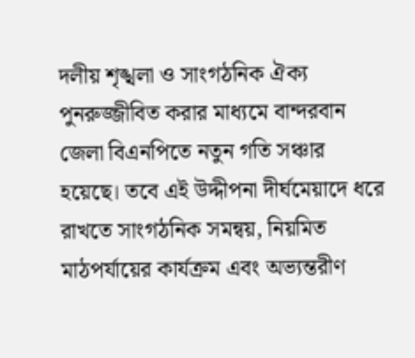দলীয় শৃঙ্খলা ও সাংগঠনিক ঐক্য পুনরুজ্জীবিত করার মাধ্যমে বান্দরবান জেলা বিএনপিতে নতুন গতি সঞ্চার হয়েছে। তবে এই উদ্দীপনা দীর্ঘমেয়াদে ধরে রাখতে সাংগঠনিক সমন্বয়, নিয়মিত মাঠপর্যায়ের কার্যক্রম এবং অভ্যন্তরীণ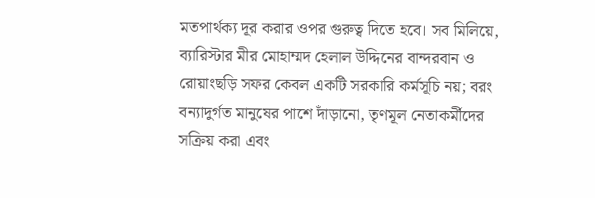মতপার্থক্য দূর করার ওপর গুরুত্ব দিতে হবে। সব মিলিয়ে, ব্যারিস্টার মীর মোহাম্মদ হেলাল উদ্দিনের বান্দরবান ও রোয়াংছড়ি সফর কেবল একটি সরকারি কর্মসূচি নয়; বরং বন্যাদুর্গত মানুষের পাশে দাঁড়ানো, তৃণমূল নেতাকর্মীদের সক্রিয় করা এবং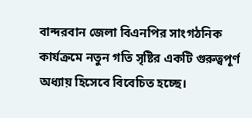বান্দরবান জেলা বিএনপির সাংগঠনিক কার্যক্রমে নতুন গতি সৃষ্টির একটি গুরুত্বপূর্ণ অধ্যায় হিসেবে বিবেচিত হচ্ছে।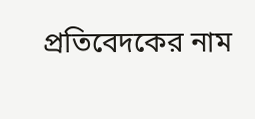প্রতিবেদকের নাম